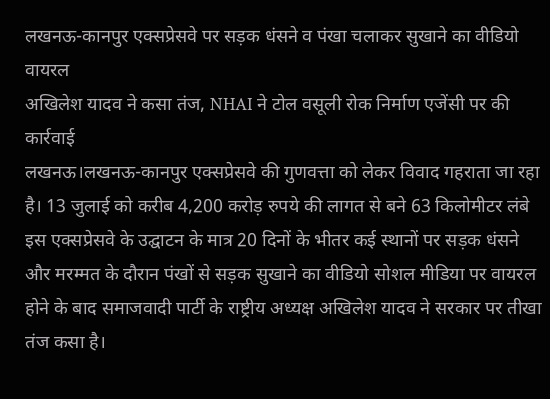लखनऊ-कानपुर एक्सप्रेसवे पर सड़क धंसने व पंखा चलाकर सुखाने का वीडियो वायरल
अखिलेश यादव ने कसा तंज, NHAI ने टोल वसूली रोक निर्माण एजेंसी पर की कार्रवाई
लखनऊ।लखनऊ-कानपुर एक्सप्रेसवे की गुणवत्ता को लेकर विवाद गहराता जा रहा है। 13 जुलाई को करीब 4,200 करोड़ रुपये की लागत से बने 63 किलोमीटर लंबे इस एक्सप्रेसवे के उद्घाटन के मात्र 20 दिनों के भीतर कई स्थानों पर सड़क धंसने और मरम्मत के दौरान पंखों से सड़क सुखाने का वीडियो सोशल मीडिया पर वायरल होने के बाद समाजवादी पार्टी के राष्ट्रीय अध्यक्ष अखिलेश यादव ने सरकार पर तीखा तंज कसा है।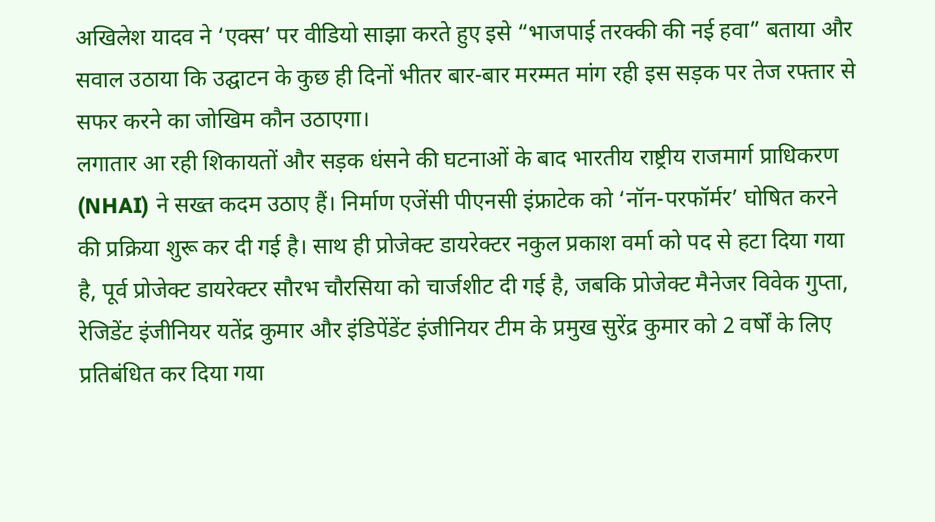अखिलेश यादव ने ‘एक्स’ पर वीडियो साझा करते हुए इसे “भाजपाई तरक्की की नई हवा” बताया और सवाल उठाया कि उद्घाटन के कुछ ही दिनों भीतर बार-बार मरम्मत मांग रही इस सड़क पर तेज रफ्तार से सफर करने का जोखिम कौन उठाएगा।
लगातार आ रही शिकायतों और सड़क धंसने की घटनाओं के बाद भारतीय राष्ट्रीय राजमार्ग प्राधिकरण (NHAI) ने सख्त कदम उठाए हैं। निर्माण एजेंसी पीएनसी इंफ्राटेक को ‘नॉन-परफॉर्मर’ घोषित करने की प्रक्रिया शुरू कर दी गई है। साथ ही प्रोजेक्ट डायरेक्टर नकुल प्रकाश वर्मा को पद से हटा दिया गया है, पूर्व प्रोजेक्ट डायरेक्टर सौरभ चौरसिया को चार्जशीट दी गई है, जबकि प्रोजेक्ट मैनेजर विवेक गुप्ता, रेजिडेंट इंजीनियर यतेंद्र कुमार और इंडिपेंडेंट इंजीनियर टीम के प्रमुख सुरेंद्र कुमार को 2 वर्षों के लिए प्रतिबंधित कर दिया गया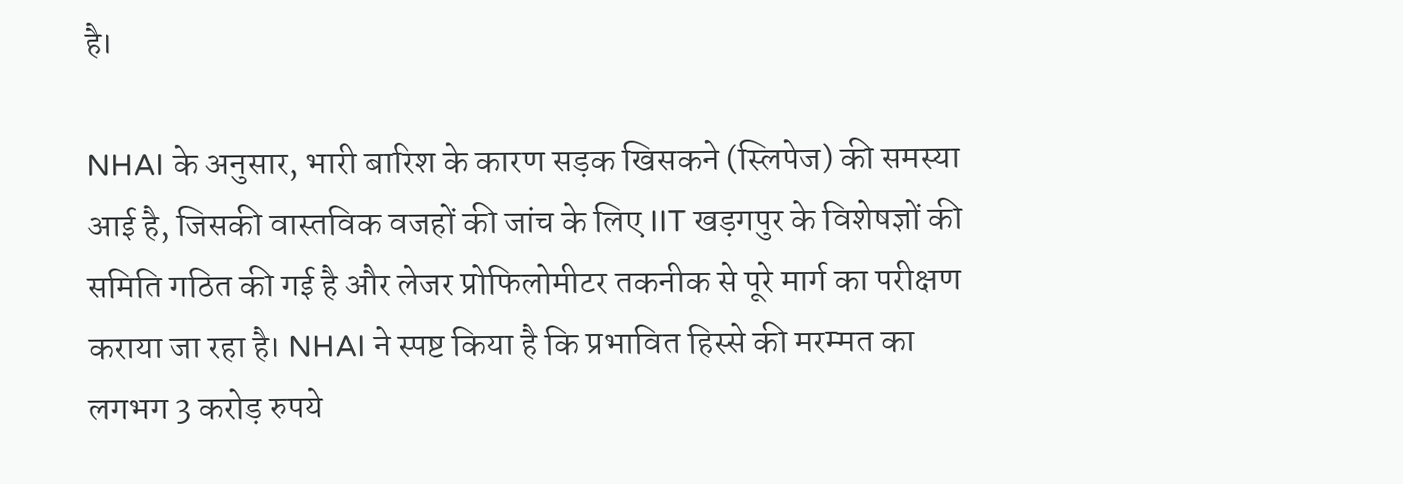है।

NHAI के अनुसार, भारी बारिश के कारण सड़क खिसकने (स्लिपेज) की समस्या आई है, जिसकी वास्तविक वजहों की जांच के लिए IIT खड़गपुर के विशेषज्ञों की समिति गठित की गई है और लेजर प्रोफिलोमीटर तकनीक से पूरे मार्ग का परीक्षण कराया जा रहा है। NHAI ने स्पष्ट किया है कि प्रभावित हिस्से की मरम्मत का लगभग 3 करोड़ रुपये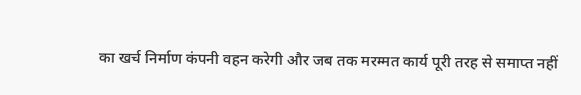का खर्च निर्माण कंपनी वहन करेगी और जब तक मरम्मत कार्य पूरी तरह से समाप्त नहीं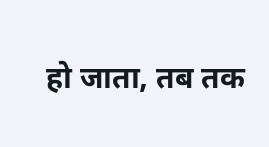हो जाता, तब तक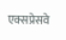एक्सप्रेसवे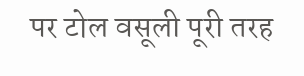पर टोल वसूली पूरी तरह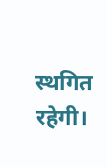स्थगित रहेगी।